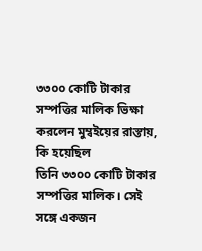৩৩০০ কোটি টাকার সম্পত্তির মালিক ভিক্ষা করলেন মুম্বইয়ের রাস্তায়, কি হয়েছিল
তিনি ৩৩০০ কোটি টাকার সম্পত্তির মালিক। সেই সঙ্গে একজন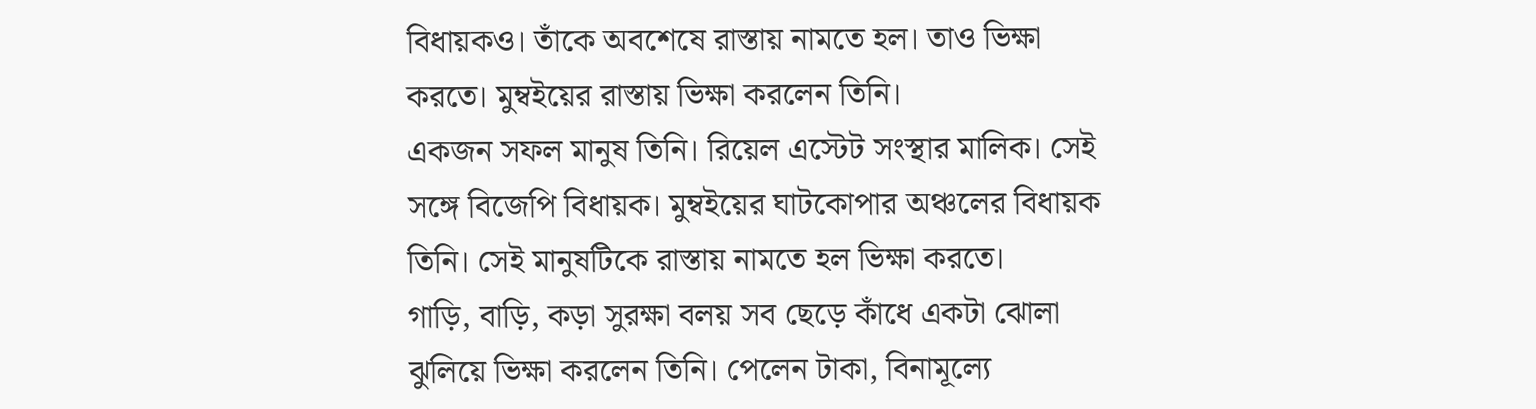বিধায়কও। তাঁকে অবশেষে রাস্তায় নামতে হল। তাও ভিক্ষা করতে। মুম্বইয়ের রাস্তায় ভিক্ষা করলেন তিনি।
একজন সফল মানুষ তিনি। রিয়েল এস্টেট সংস্থার মালিক। সেই সঙ্গে বিজেপি বিধায়ক। মুম্বইয়ের ঘাটকোপার অঞ্চলের বিধায়ক তিনি। সেই মানুষটিকে রাস্তায় নামতে হল ভিক্ষা করতে।
গাড়ি, বাড়ি, কড়া সুরক্ষা বলয় সব ছেড়ে কাঁধে একটা ঝোলা ঝুলিয়ে ভিক্ষা করলেন তিনি। পেলেন টাকা, বিনামূল্যে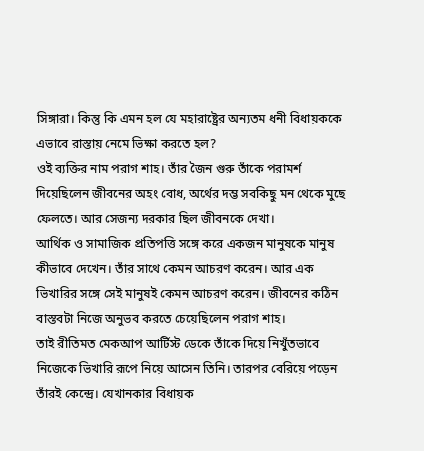সিঙ্গারা। কিন্তু কি এমন হল যে মহারাষ্ট্রের অন্যতম ধনী বিধায়ককে এভাবে রাস্তায় নেমে ভিক্ষা করতে হল?
ওই ব্যক্তির নাম পরাগ শাহ। তাঁর জৈন গুরু তাঁকে পরামর্শ দিয়েছিলেন জীবনের অহং বোধ, অর্থের দম্ভ সবকিছু মন থেকে মুছে ফেলতে। আর সেজন্য দরকার ছিল জীবনকে দেখা।
আর্থিক ও সামাজিক প্রতিপত্তি সঙ্গে করে একজন মানুষকে মানুষ কীভাবে দেখেন। তাঁর সাথে কেমন আচরণ করেন। আর এক ভিখারির সঙ্গে সেই মানুষই কেমন আচরণ করেন। জীবনের কঠিন বাস্তবটা নিজে অনুভব করতে চেয়েছিলেন পরাগ শাহ।
তাই রীতিমত মেকআপ আর্টিস্ট ডেকে তাঁকে দিয়ে নিখুঁতভাবে নিজেকে ভিখারি রূপে নিয়ে আসেন তিনি। তারপর বেরিয়ে পড়েন তাঁরই কেন্দ্রে। যেখানকার বিধায়ক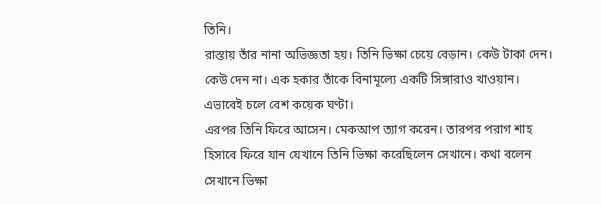তিনি।
রাস্তায় তাঁর নানা অভিজ্ঞতা হয়। তিনি ভিক্ষা চেয়ে বেড়ান। কেউ টাকা দেন। কেউ দেন না। এক হকার তাঁকে বিনামূল্যে একটি সিঙ্গারাও খাওয়ান। এভাবেই চলে বেশ কয়েক ঘণ্টা।
এরপর তিনি ফিরে আসেন। মেকআপ ত্যাগ করেন। তারপর পরাগ শাহ হিসাবে ফিরে যান যেখানে তিনি ভিক্ষা করেছিলেন সেখানে। কথা বলেন সেখানে ভিক্ষা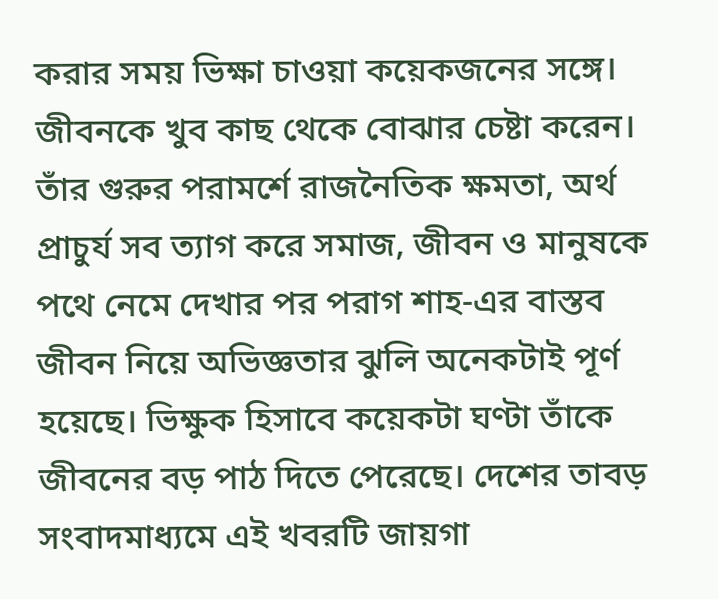করার সময় ভিক্ষা চাওয়া কয়েকজনের সঙ্গে। জীবনকে খুব কাছ থেকে বোঝার চেষ্টা করেন।
তাঁর গুরুর পরামর্শে রাজনৈতিক ক্ষমতা, অর্থ প্রাচুর্য সব ত্যাগ করে সমাজ, জীবন ও মানুষকে পথে নেমে দেখার পর পরাগ শাহ-এর বাস্তব জীবন নিয়ে অভিজ্ঞতার ঝুলি অনেকটাই পূর্ণ হয়েছে। ভিক্ষুক হিসাবে কয়েকটা ঘণ্টা তাঁকে জীবনের বড় পাঠ দিতে পেরেছে। দেশের তাবড় সংবাদমাধ্যমে এই খবরটি জায়গা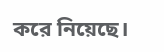করে নিয়েছে।